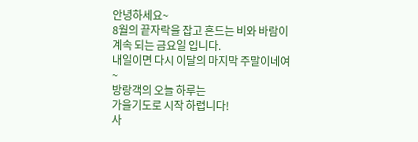안녕하세요~
8월의 끝자락을 잡고 흔드는 비와 바람이 계속 되는 금요일 입니다.
내일이면 다시 이달의 마지막 주말이네여~
방랑객의 오늘 하루는
가을기도로 시작 하렵니다!
사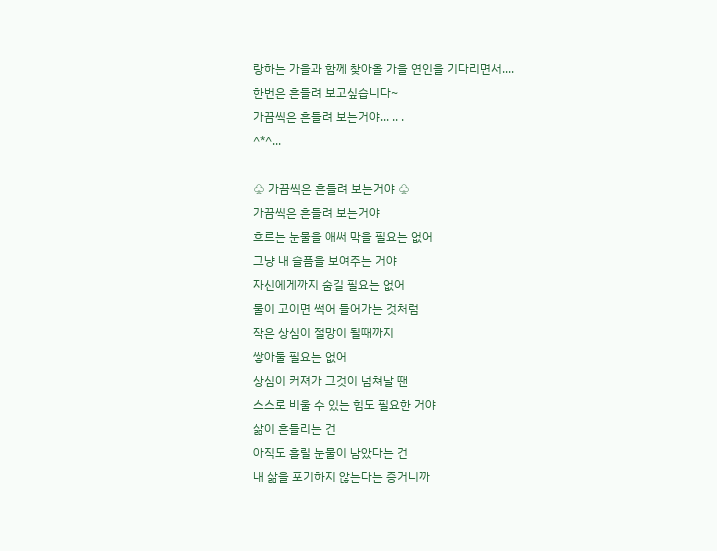랑하는 가을과 함께 찾아올 가을 연인을 기다리면서....
한번은 흔들려 보고싶습니다~
가끔씩은 흔들려 보는거야... .. .
^*^...

♧ 가끔씩은 흔들려 보는거야 ♧
가끔씩은 흔들려 보는거야
흐르는 눈물을 애써 막을 필요는 없어
그냥 내 슬픔을 보여주는 거야
자신에게까지 숨길 필요는 없어
물이 고이면 썩어 들어가는 것처럼
작은 상심이 절망이 될때까지
쌓아둘 필요는 없어
상심이 커져가 그것이 넘쳐날 땐
스스로 비울 수 있는 힘도 필요한 거야
삶이 흔들리는 건
아직도 흘릴 눈물이 남았다는 건
내 삶을 포기하지 않는다는 증거니까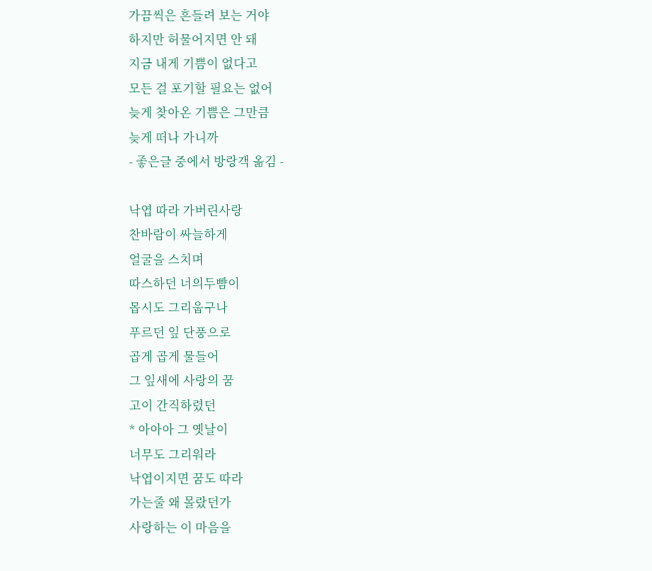가끔씩은 흔들려 보는 거야
하지만 허물어지면 안 돼
지금 내게 기쁨이 없다고
모든 걸 포기할 필요는 없어
늦게 찾아온 기쁨은 그만큼
늦게 떠나 가니까
- 좋은글 중에서 방랑객 옮김 -

낙엽 따라 가버린사랑
찬바람이 싸늘하게
얼굴을 스치며
따스하던 너의두뺨이
몹시도 그리웁구나
푸르던 잎 단풍으로
곱게 곱게 물들어
그 잎새에 사랑의 꿈
고이 간직하렸던
* 아아아 그 옛날이
너무도 그리워라
낙엽이지면 꿈도 따라
가는줄 왜 몰랐던가
사랑하는 이 마음을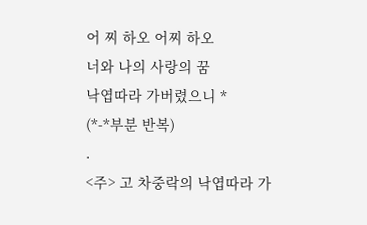어 찌 하오 어찌 하오
너와 나의 사랑의 꿈
낙엽따라 가버렸으니 *
(*-*부분 반복)
.
<주> 고 차중락의 낙엽따라 가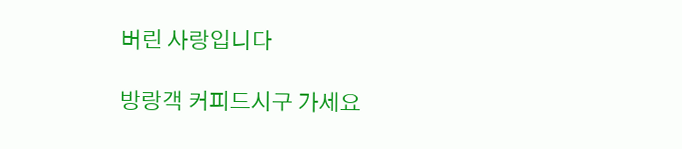버린 사랑입니다

방랑객 커피드시구 가세요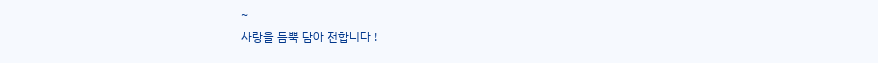~
사랑을 듬뿍 담아 전합니다 !